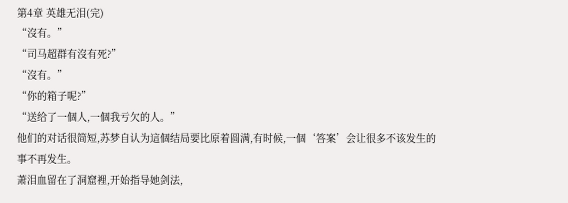第4章 英雄无泪(完)
“沒有。”
“司马超群有沒有死?”
“沒有。”
“你的箱子呢?”
“送给了一個人,一個我亏欠的人。”
他们的对话很简短,苏梦自认为這個结局要比原着圆满,有时候,一個‘答案’会让很多不该发生的事不再发生。
萧泪血留在了洞窟裡,开始指导她剑法,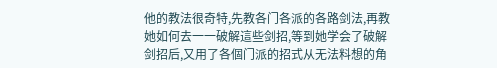他的教法很奇特,先教各门各派的各路剑法,再教她如何去一一破解這些剑招,等到她学会了破解剑招后,又用了各個门派的招式从无法料想的角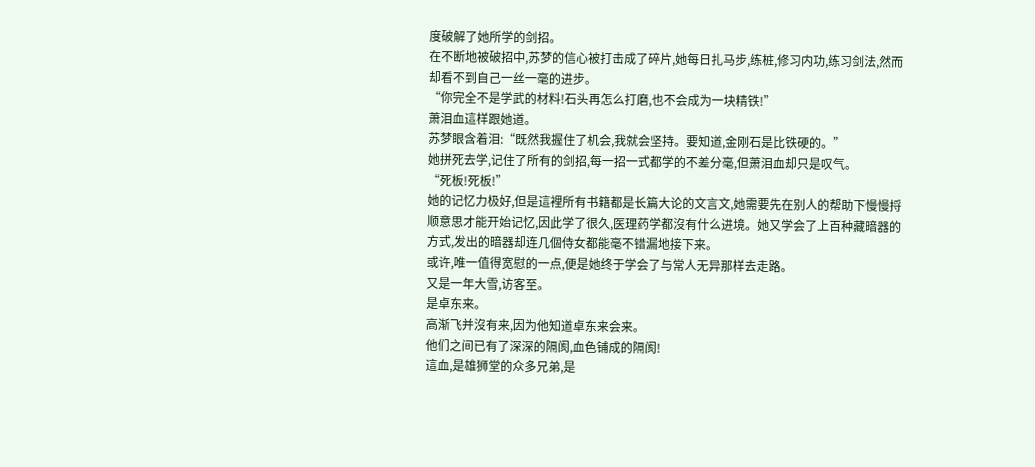度破解了她所学的剑招。
在不断地被破招中,苏梦的信心被打击成了碎片,她每日扎马步,练桩,修习内功,练习剑法,然而却看不到自己一丝一毫的进步。
“你完全不是学武的材料!石头再怎么打磨,也不会成为一块精铁!”
萧泪血這样跟她道。
苏梦眼含着泪:“既然我握住了机会,我就会坚持。要知道,金刚石是比铁硬的。”
她拼死去学,记住了所有的剑招,每一招一式都学的不差分毫,但萧泪血却只是叹气。
“死板!死板!”
她的记忆力极好,但是這裡所有书籍都是长篇大论的文言文,她需要先在别人的帮助下慢慢捋顺意思才能开始记忆,因此学了很久,医理药学都沒有什么进境。她又学会了上百种藏暗器的方式,发出的暗器却连几個侍女都能毫不错漏地接下来。
或许,唯一值得宽慰的一点,便是她终于学会了与常人无异那样去走路。
又是一年大雪,访客至。
是卓东来。
高渐飞并沒有来,因为他知道卓东来会来。
他们之间已有了深深的隔阂,血色铺成的隔阂!
這血,是雄狮堂的众多兄弟,是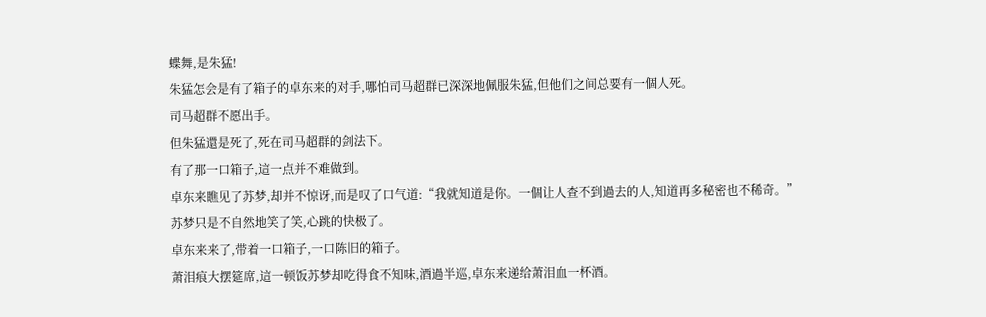蝶舞,是朱猛!
朱猛怎会是有了箱子的卓东来的对手,哪怕司马超群已深深地佩服朱猛,但他们之间总要有一個人死。
司马超群不愿出手。
但朱猛還是死了,死在司马超群的剑法下。
有了那一口箱子,這一点并不难做到。
卓东来瞧见了苏梦,却并不惊讶,而是叹了口气道:“我就知道是你。一個让人查不到過去的人,知道再多秘密也不稀奇。”
苏梦只是不自然地笑了笑,心跳的快极了。
卓东来来了,带着一口箱子,一口陈旧的箱子。
萧泪痕大摆筵席,這一顿饭苏梦却吃得食不知味,酒過半巡,卓东来递给萧泪血一杯酒。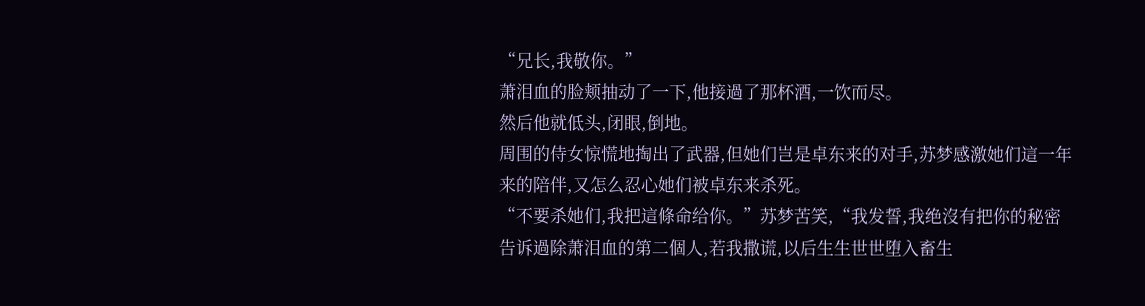“兄长,我敬你。”
萧泪血的脸颊抽动了一下,他接過了那杯酒,一饮而尽。
然后他就低头,闭眼,倒地。
周围的侍女惊慌地掏出了武器,但她们岂是卓东来的对手,苏梦感激她们這一年来的陪伴,又怎么忍心她们被卓东来杀死。
“不要杀她们,我把這條命给你。”苏梦苦笑,“我发誓,我绝沒有把你的秘密告诉過除萧泪血的第二個人,若我撒谎,以后生生世世堕入畜生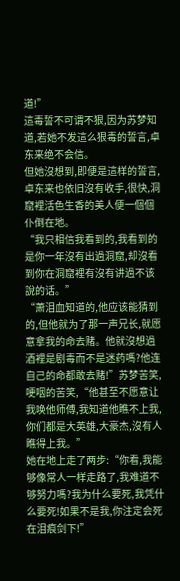道!”
這毒誓不可谓不狠,因为苏梦知道,若她不发這么狠毒的誓言,卓东来绝不会信。
但她沒想到,即便是這样的誓言,卓东来也依旧沒有收手,很快,洞窟裡活色生香的美人便一個個仆倒在地。
“我只相信我看到的,我看到的是你一年沒有出過洞窟,却沒看到你在洞窟裡有沒有讲過不该說的话。”
“萧泪血知道的,他应该能猜到的,但他就为了那一声兄长,就愿意拿我的命去赌。他就沒想過酒裡是剧毒而不是迷药嗎?他连自己的命都敢去赌!”苏梦苦笑,哽咽的苦笑,“他甚至不愿意让我唤他师傅,我知道他瞧不上我,你们都是大英雄,大豪杰,沒有人瞧得上我。”
她在地上走了两步:“你看,我能够像常人一样走路了,我难道不够努力嗎?我为什么要死,我凭什么要死!如果不是我,你注定会死在泪痕剑下!”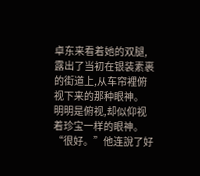卓东来看着她的双腿,露出了当初在银装素裹的街道上,从车帘裡俯视下来的那种眼神。
明明是俯视,却似仰视着珍宝一样的眼神。
“很好。”他连說了好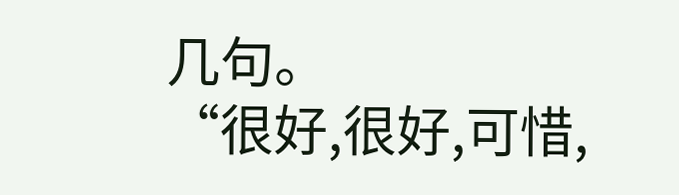几句。
“很好,很好,可惜,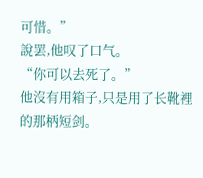可惜。”
說罢,他叹了口气。
“你可以去死了。”
他沒有用箱子,只是用了长靴裡的那柄短剑。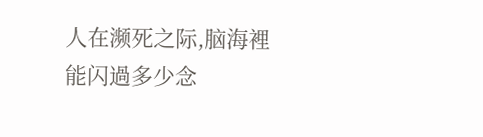人在濒死之际,脑海裡能闪過多少念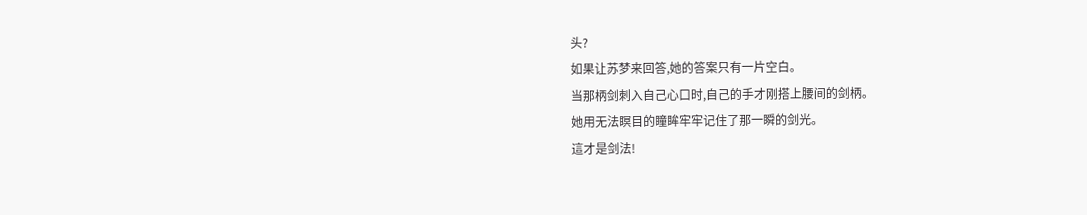头?
如果让苏梦来回答,她的答案只有一片空白。
当那柄剑刺入自己心口时,自己的手才刚搭上腰间的剑柄。
她用无法瞑目的瞳眸牢牢记住了那一瞬的剑光。
這才是剑法!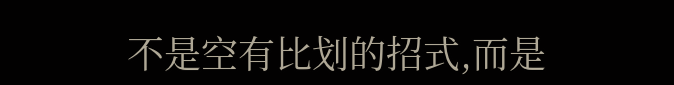不是空有比划的招式,而是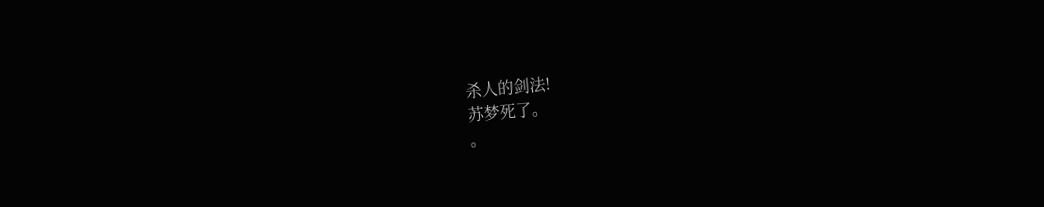杀人的剑法!
苏梦死了。
。